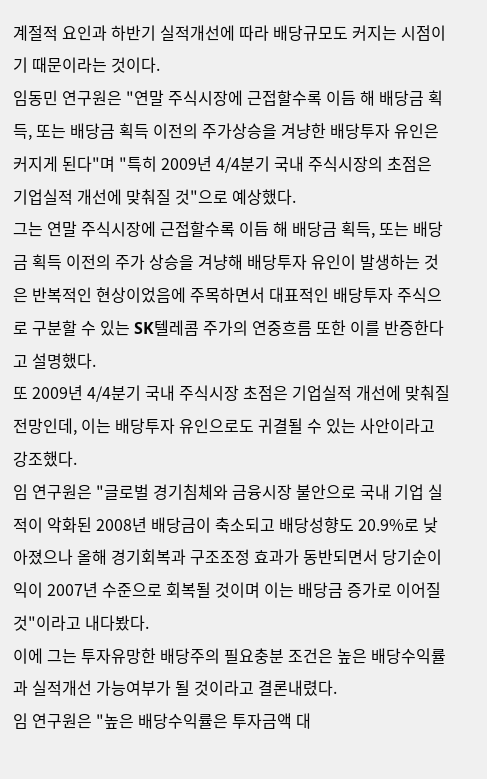계절적 요인과 하반기 실적개선에 따라 배당규모도 커지는 시점이기 때문이라는 것이다.
임동민 연구원은 "연말 주식시장에 근접할수록 이듬 해 배당금 획득, 또는 배당금 획득 이전의 주가상승을 겨냥한 배당투자 유인은 커지게 된다"며 "특히 2009년 4/4분기 국내 주식시장의 초점은 기업실적 개선에 맞춰질 것"으로 예상했다.
그는 연말 주식시장에 근접할수록 이듬 해 배당금 획득, 또는 배당금 획득 이전의 주가 상승을 겨냥해 배당투자 유인이 발생하는 것은 반복적인 현상이었음에 주목하면서 대표적인 배당투자 주식으로 구분할 수 있는 SK텔레콤 주가의 연중흐름 또한 이를 반증한다고 설명했다.
또 2009년 4/4분기 국내 주식시장 초점은 기업실적 개선에 맞춰질 전망인데, 이는 배당투자 유인으로도 귀결될 수 있는 사안이라고 강조했다.
임 연구원은 "글로벌 경기침체와 금융시장 불안으로 국내 기업 실적이 악화된 2008년 배당금이 축소되고 배당성향도 20.9%로 낮아졌으나 올해 경기회복과 구조조정 효과가 동반되면서 당기순이익이 2007년 수준으로 회복될 것이며 이는 배당금 증가로 이어질 것"이라고 내다봤다.
이에 그는 투자유망한 배당주의 필요충분 조건은 높은 배당수익률과 실적개선 가능여부가 될 것이라고 결론내렸다.
임 연구원은 "높은 배당수익률은 투자금액 대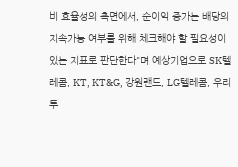비 효율성의 측면에서, 순이익 증가는 배당의 지속가능 여부를 위해 체크해야 할 필요성이 있는 지표로 판단한다"며 예상기업으로 SK텔레콤, KT, KT&G, 강원랜드, LG텔레콤, 우리투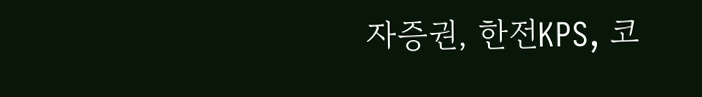자증권, 한전KPS, 코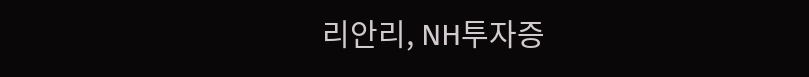리안리, NH투자증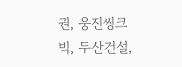권, 웅진씽크빅, 두산건설,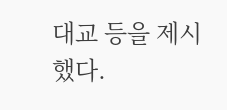대교 등을 제시했다.